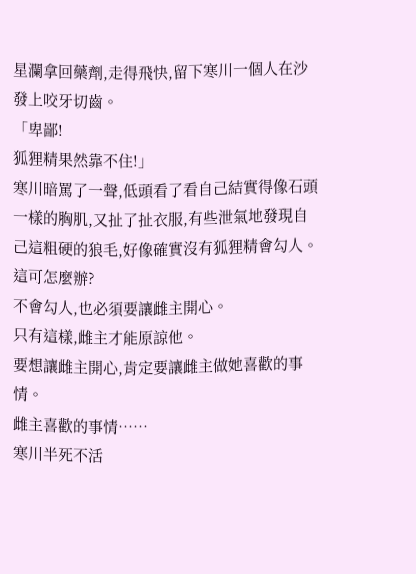星瀾拿回藥劑,走得飛快,留下寒川一個人在沙發上咬牙切齒。
「卑鄙!
狐狸精果然靠不住!」
寒川暗罵了一聲,低頭看了看自己結實得像石頭一樣的胸肌,又扯了扯衣服,有些泄氣地發現自己這粗硬的狼毛,好像確實沒有狐狸精會勾人。
這可怎麼辦?
不會勾人,也必須要讓雌主開心。
只有這樣,雌主才能原諒他。
要想讓雌主開心,肯定要讓雌主做她喜歡的事情。
雌主喜歡的事情……
寒川半死不活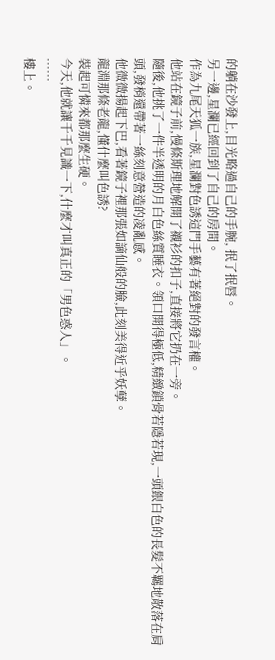的躺在沙發上,目光略過自己的手腕, 抿了抿唇。
另一邊,星瀾已經回到了自己的房間。
作為九尾天狐一族,星瀾對色誘這門手藝有著絕對的發言權。
他站在鏡子前,慢條斯理地解開了襯衫的扣子,直接將它扔在一旁。
隨後,他挑了一件半透明的月白色絲質睡衣。領口開得極低,精緻鎖骨若隱若現,一頭銀白色的長髮不羈地散落在肩頭,發梢還帶著一絲刻意營造的凌亂感。
他微微揚起下巴,看著鏡子裡那張如謫仙般的臉,此刻美得近乎妖孽。
龍淵那條老龍,懂什麼叫色誘?
裝起可憐來都那麼生硬。
今天,他就讓千千見識一下,什麼才叫真正的「男色惑人」。
……
樓上。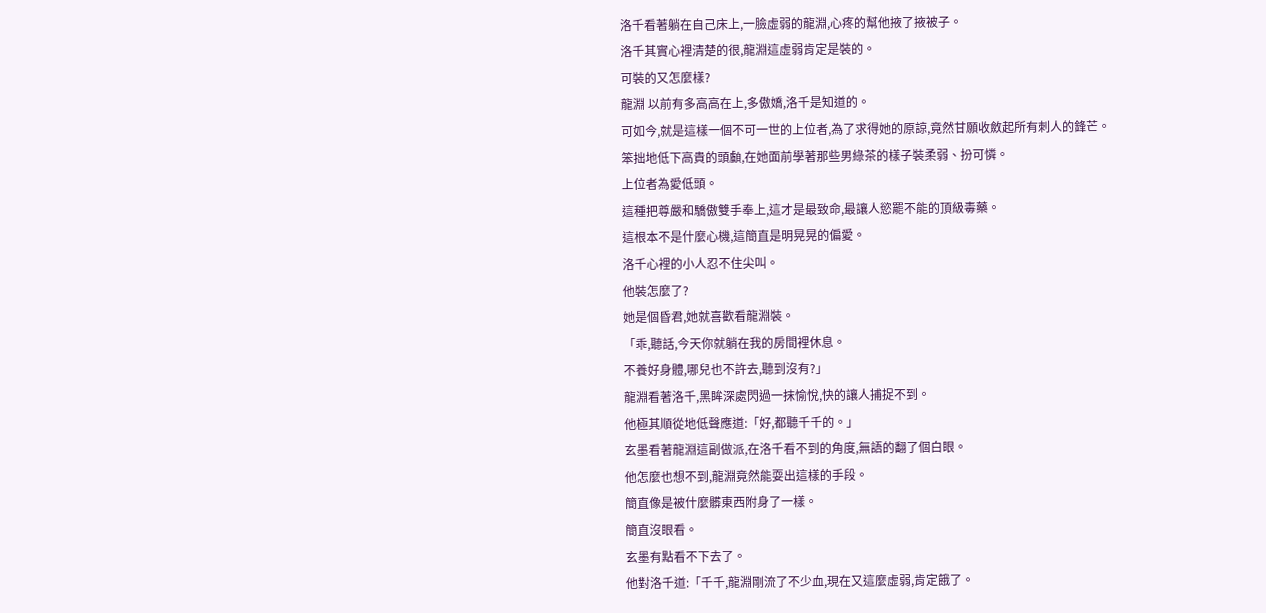洛千看著躺在自己床上,一臉虛弱的龍淵,心疼的幫他掖了掖被子。
洛千其實心裡清楚的很,龍淵這虛弱肯定是裝的。
可裝的又怎麼樣?
龍淵 以前有多高高在上,多傲嬌,洛千是知道的。
可如今,就是這樣一個不可一世的上位者,為了求得她的原諒,竟然甘願收斂起所有刺人的鋒芒。
笨拙地低下高貴的頭顱,在她面前學著那些男綠茶的樣子裝柔弱、扮可憐。
上位者為愛低頭。
這種把尊嚴和驕傲雙手奉上,這才是最致命,最讓人慾罷不能的頂級毒藥。
這根本不是什麼心機,這簡直是明晃晃的偏愛。
洛千心裡的小人忍不住尖叫。
他裝怎麼了?
她是個昏君,她就喜歡看龍淵裝。
「乖,聽話,今天你就躺在我的房間裡休息。
不養好身體,哪兒也不許去,聽到沒有?」
龍淵看著洛千,黑眸深處閃過一抹愉悅,快的讓人捕捉不到。
他極其順從地低聲應道:「好,都聽千千的。」
玄墨看著龍淵這副做派,在洛千看不到的角度,無語的翻了個白眼。
他怎麼也想不到,龍淵竟然能耍出這樣的手段。
簡直像是被什麼髒東西附身了一樣。
簡直沒眼看。
玄墨有點看不下去了。
他對洛千道:「千千,龍淵剛流了不少血,現在又這麼虛弱,肯定餓了。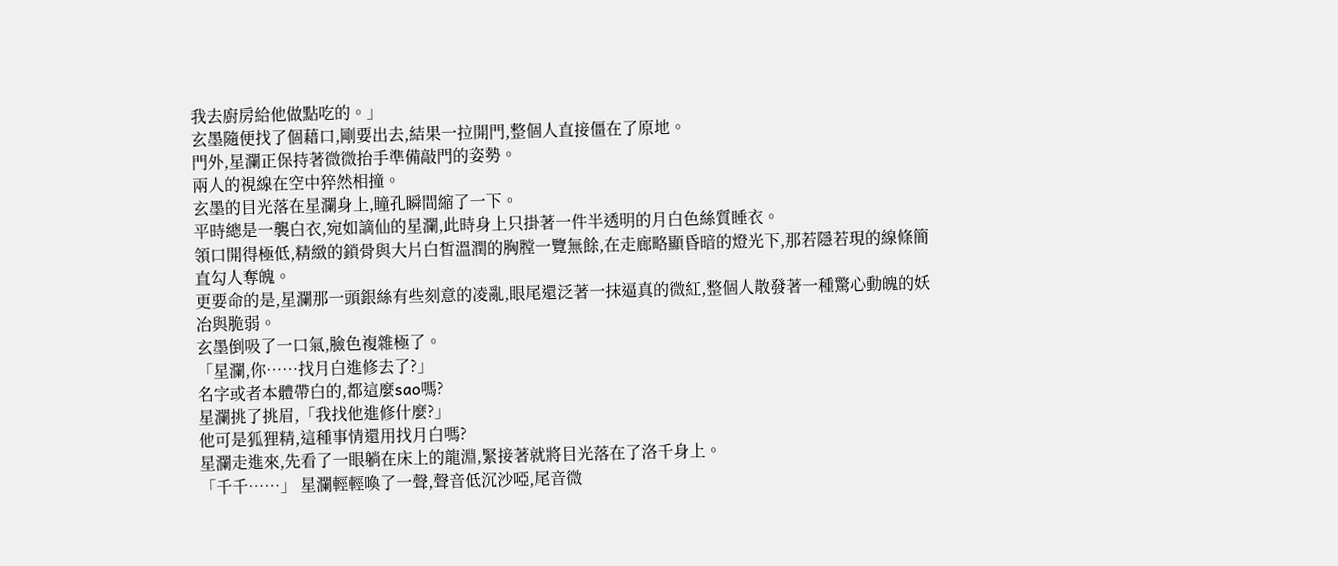我去廚房給他做點吃的。」
玄墨隨便找了個藉口,剛要出去,結果一拉開門,整個人直接僵在了原地。
門外,星瀾正保持著微微抬手準備敲門的姿勢。
兩人的視線在空中猝然相撞。
玄墨的目光落在星瀾身上,瞳孔瞬間縮了一下。
平時總是一襲白衣,宛如謫仙的星瀾,此時身上只掛著一件半透明的月白色絲質睡衣。
領口開得極低,精緻的鎖骨與大片白皙溫潤的胸膛一覽無餘,在走廊略顯昏暗的燈光下,那若隱若現的線條簡直勾人奪魄。
更要命的是,星瀾那一頭銀絲有些刻意的凌亂,眼尾還泛著一抹逼真的微紅,整個人散發著一種驚心動魄的妖冶與脆弱。
玄墨倒吸了一口氣,臉色複雜極了。
「星瀾,你……找月白進修去了?」
名字或者本體帶白的,都這麼sao嗎?
星瀾挑了挑眉,「我找他進修什麼?」
他可是狐狸精,這種事情還用找月白嗎?
星瀾走進來,先看了一眼躺在床上的龍淵,緊接著就將目光落在了洛千身上。
「千千……」 星瀾輕輕喚了一聲,聲音低沉沙啞,尾音微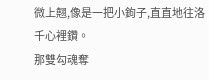微上翹,像是一把小鉤子,直直地往洛千心裡鑽。
那雙勾魂奪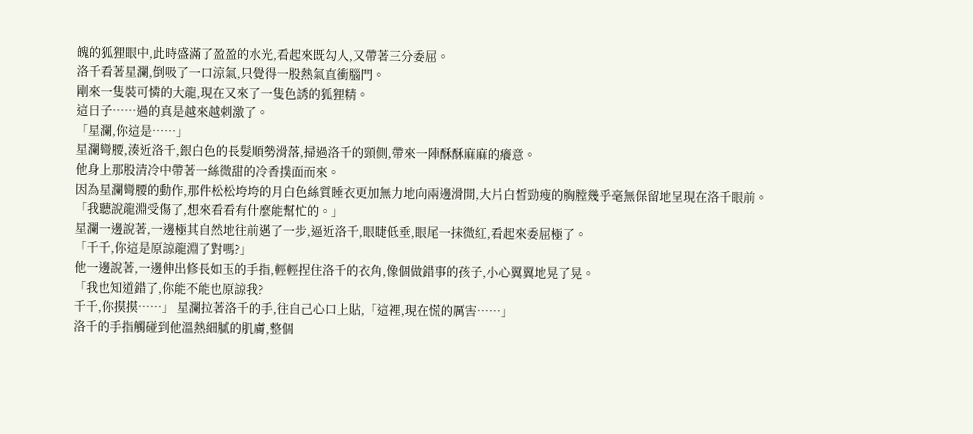魄的狐狸眼中,此時盛滿了盈盈的水光,看起來既勾人,又帶著三分委屈。
洛千看著星瀾,倒吸了一口涼氣,只覺得一股熱氣直衝腦門。
剛來一隻裝可憐的大龍,現在又來了一隻色誘的狐狸精。
這日子……過的真是越來越刺激了。
「星瀾,你這是……」
星瀾彎腰,湊近洛千,銀白色的長髮順勢滑落,掃過洛千的頸側,帶來一陣酥酥麻麻的癢意。
他身上那股清冷中帶著一絲微甜的冷香撲面而來。
因為星瀾彎腰的動作,那件松松垮垮的月白色絲質睡衣更加無力地向兩邊滑開,大片白皙勁瘦的胸膛幾乎毫無保留地呈現在洛千眼前。
「我聽說龍淵受傷了,想來看看有什麼能幫忙的。」
星瀾一邊說著,一邊極其自然地往前邁了一步,逼近洛千,眼睫低垂,眼尾一抹微紅,看起來委屈極了。
「千千,你這是原諒龍淵了對嗎?」
他一邊說著,一邊伸出修長如玉的手指,輕輕捏住洛千的衣角,像個做錯事的孩子,小心翼翼地晃了晃。
「我也知道錯了,你能不能也原諒我?
千千,你摸摸……」 星瀾拉著洛千的手,往自己心口上貼,「這裡,現在慌的厲害……」
洛千的手指觸碰到他溫熱細膩的肌膚,整個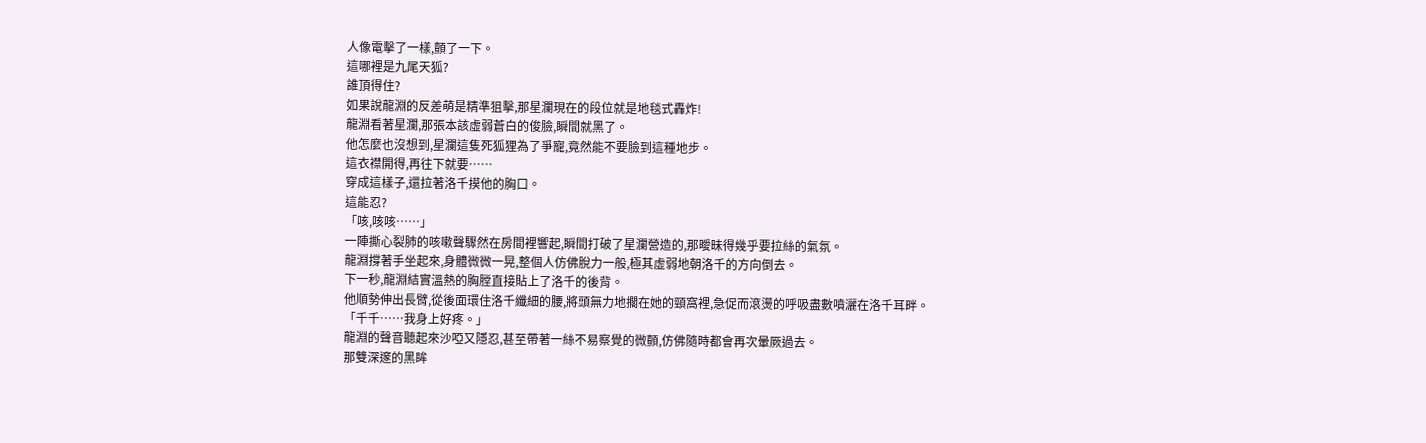人像電擊了一樣,顫了一下。
這哪裡是九尾天狐?
誰頂得住?
如果說龍淵的反差萌是精準狙擊,那星瀾現在的段位就是地毯式轟炸!
龍淵看著星瀾,那張本該虛弱蒼白的俊臉,瞬間就黑了。
他怎麼也沒想到,星瀾這隻死狐狸為了爭寵,竟然能不要臉到這種地步。
這衣襟開得,再往下就要……
穿成這樣子,還拉著洛千摸他的胸口。
這能忍?
「咳,咳咳……」
一陣撕心裂肺的咳嗽聲驟然在房間裡響起,瞬間打破了星瀾營造的,那曖昧得幾乎要拉絲的氣氛。
龍淵撐著手坐起來,身體微微一晃,整個人仿佛脫力一般,極其虛弱地朝洛千的方向倒去。
下一秒,龍淵結實溫熱的胸膛直接貼上了洛千的後背。
他順勢伸出長臂,從後面環住洛千纖細的腰,將頭無力地擱在她的頸窩裡,急促而滾燙的呼吸盡數噴灑在洛千耳畔。
「千千……我身上好疼。」
龍淵的聲音聽起來沙啞又隱忍,甚至帶著一絲不易察覺的微顫,仿佛隨時都會再次暈厥過去。
那雙深邃的黑眸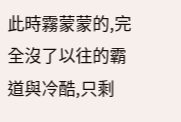此時霧蒙蒙的,完全沒了以往的霸道與冷酷,只剩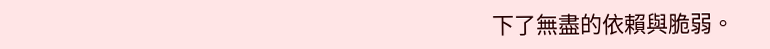下了無盡的依賴與脆弱。